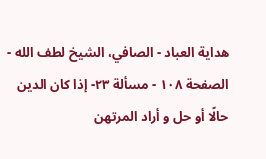هداية العباد - الصافي، الشيخ لطف الله - الصفحة ١٠٨ - مسألة ٢٣- إذا كان الدين حالًا أو حل و أراد المرتهن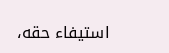استيفاء حقه،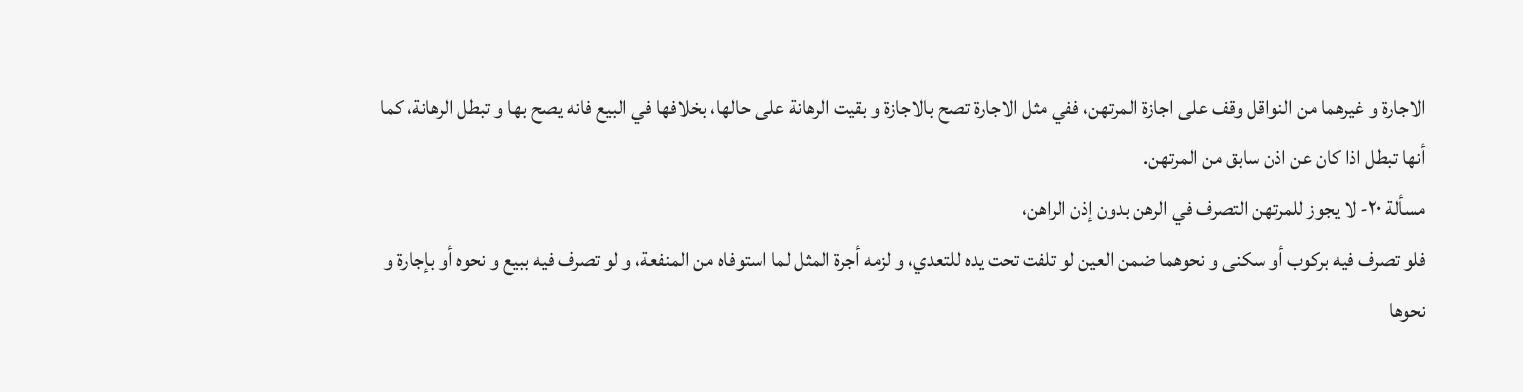الاجارة و غيرهما من النواقل وقف على اجازة المرتهن، ففي مثل الاجارة تصح بالاجازة و بقيت الرهانة على حالها، بخلافها في البيع فانه يصح بها و تبطل الرهانة، كما أنها تبطل اذا كان عن اذن سابق من المرتهن.
مسألة ٢٠- لا يجوز للمرتهن التصرف في الرهن بدون إذن الراهن،
فلو تصرف فيه بركوب أو سكنى و نحوهما ضمن العين لو تلفت تحت يده للتعدي، و لزمه أجرة المثل لما استوفاه من المنفعة، و لو تصرف فيه ببيع و نحوه أو بإجارة و نحوها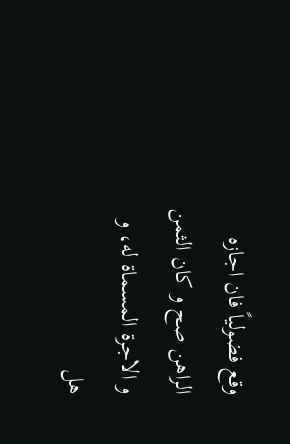وقع فضولياً فان اجازه الراهن صح و كان الثمن و الاجرة المسماة له، و هل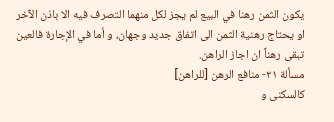يكون الثمن رهنا في البيع لم يجز لكل منهما التصرف فيه الا باذن الآخر او يحتاج رهنية الثمن الى اتفاق جديد وجهان، و أما في الإجارة فالعين تبقى رهناً ان اجاز الراهن.
مسألة ٢١- منافع الرهن [للراهن]
كالسكنى و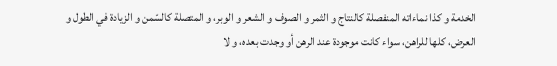الخدمة و كذا نماءاته المنفصلة كالنتاج و الثمر و الصوف و الشعر و الوبر، و المتصلة كالسّمن و الزيادة في الطول و العرض، كلها للراهن، سواء كانت موجودة عند الرهن أو وجدت بعده، و لا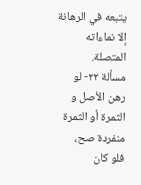يتبعه في الرهانة إلا نماءاته المتصلة.
مسألة ٢٢- لو رهن الأصل و الثمرة أو الثمرة منفردة صح،
فلو كان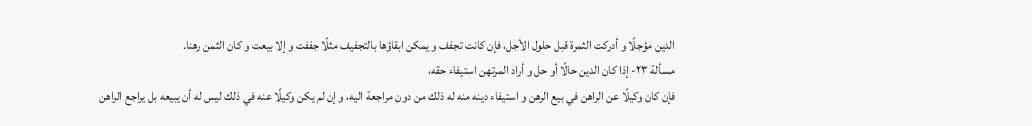الدين مؤجلًا و أدركت الثمرة قبل حلول الأجل، فإن كانت تجفف و يمكن ابقاؤها بالتجفيف مثلًا جففت و إلا بيعت و كان الثمن رهنا.
مسألة ٢٣- إذا كان الدين حالًا أو حل و أراد المرتهن استيفاء حقه،
فإن كان وكيلًا عن الراهن في بيع الرهن و استيفاء دينه منه له ذلك من دون مراجعة اليه، و إن لم يكن وكيلًا عنه في ذلك ليس له أن يبيعه بل يراجع الراهن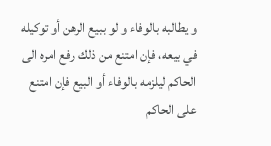و يطالبه بالوفاء و لو ببيع الرهن أو توكيله في بيعه، فإن امتنع من ذلك رفع امره الى الحاكم ليلزمه بالوفاء أو البيع فإن امتنع على الحاكم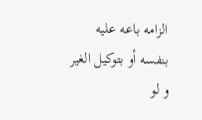الزامه باعه عليه بنفسه أو بتوكيل الغير و لو